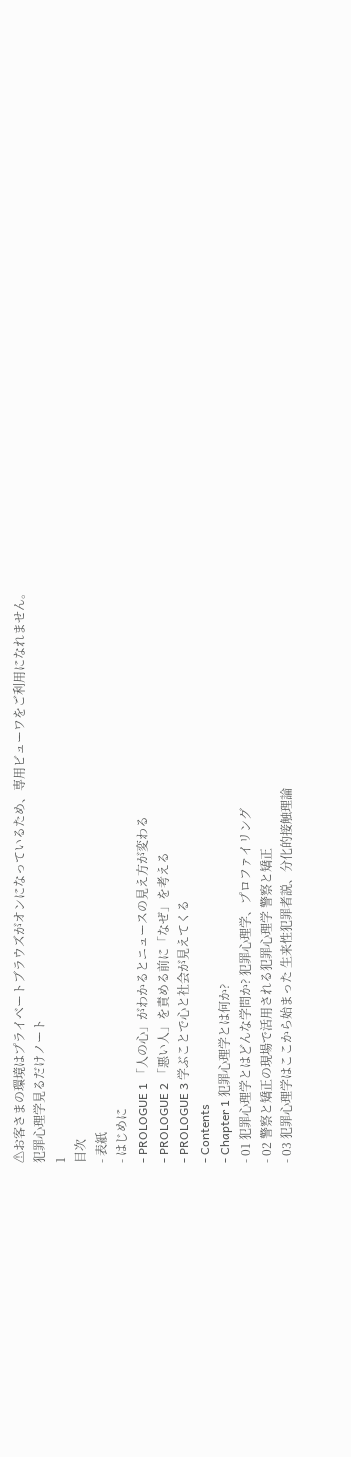⚠お客さまの環境はプライベートブラウズがオンになっているため、専用ビューワをご利用になれません。
犯罪心理学見るだけノート
1
目次
- 表紙
- はじめに
- PROLOGUE 1 「人の心」がわかるとニュースの見え方が変わる
- PROLOGUE 2 「悪い人」を責める前に「なぜ」を考える
- PROLOGUE 3 学ぶことで心と社会が見えてくる
- Contents
- Chapter 1 犯罪心理学とは何か?
- 01 犯罪心理学とはどんな学問か? 犯罪心理学、プロファイリング
- 02 警察と矯正の現場で活用される犯罪心理学 警察と矯正
- 03 犯罪心理学はここから始まった 生来性犯罪者説、分化的接触理論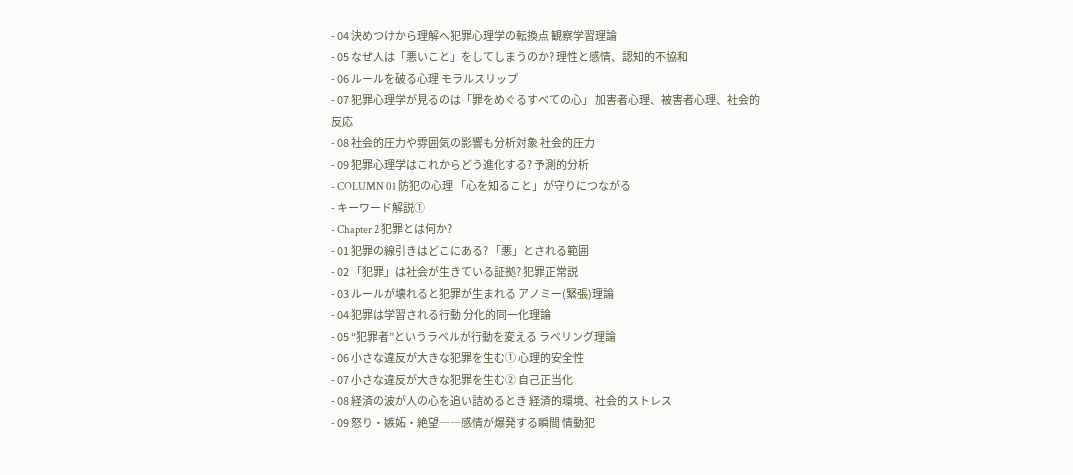- 04 決めつけから理解へ犯罪心理学の転換点 観察学習理論
- 05 なぜ人は「悪いこと」をしてしまうのか? 理性と感情、認知的不協和
- 06 ルールを破る心理 モラルスリップ
- 07 犯罪心理学が見るのは「罪をめぐるすべての心」 加害者心理、被害者心理、社会的反応
- 08 社会的圧力や雰囲気の影響も分析対象 社会的圧力
- 09 犯罪心理学はこれからどう進化する? 予測的分析
- COLUMN 01 防犯の心理 「心を知ること」が守りにつながる
- キーワード解説①
- Chapter 2 犯罪とは何か?
- 01 犯罪の線引きはどこにある? 「悪」とされる範囲
- 02 「犯罪」は社会が生きている証拠? 犯罪正常説
- 03 ルールが壊れると犯罪が生まれる アノミー(緊張)理論
- 04 犯罪は学習される行動 分化的同一化理論
- 05 “犯罪者”というラベルが行動を変える ラベリング理論
- 06 小さな違反が大きな犯罪を生む① 心理的安全性
- 07 小さな違反が大きな犯罪を生む② 自己正当化
- 08 経済の波が人の心を追い詰めるとき 経済的環境、社会的ストレス
- 09 怒り・嫉妬・絶望――感情が爆発する瞬間 情動犯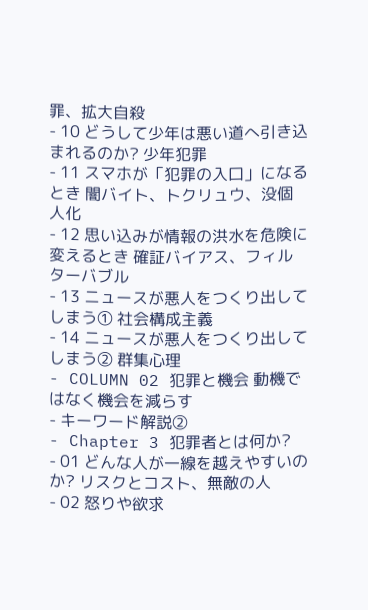罪、拡大自殺
- 10 どうして少年は悪い道へ引き込まれるのか? 少年犯罪
- 11 スマホが「犯罪の入口」になるとき 闇バイト、トクリュウ、没個人化
- 12 思い込みが情報の洪水を危険に変えるとき 確証バイアス、フィルターバブル
- 13 ニュースが悪人をつくり出してしまう① 社会構成主義
- 14 ニュースが悪人をつくり出してしまう② 群集心理
- COLUMN 02 犯罪と機会 動機ではなく機会を減らす
- キーワード解説②
- Chapter 3 犯罪者とは何か?
- 01 どんな人が一線を越えやすいのか? リスクとコスト、無敵の人
- 02 怒りや欲求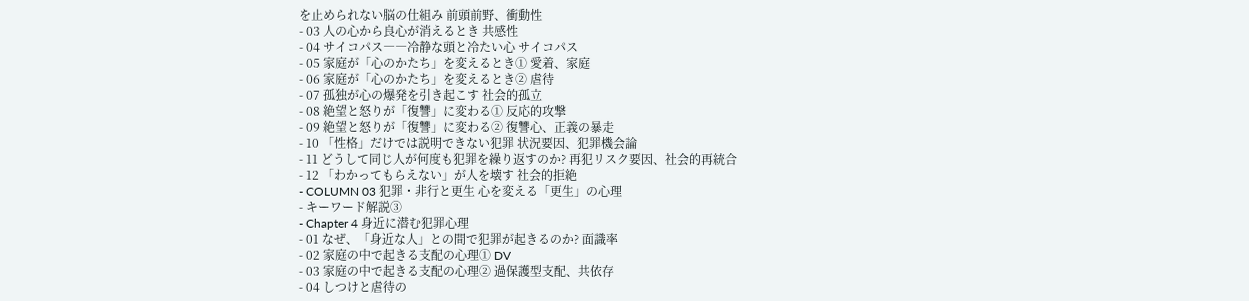を止められない脳の仕組み 前頭前野、衝動性
- 03 人の心から良心が消えるとき 共感性
- 04 サイコパス――冷静な頭と冷たい心 サイコパス
- 05 家庭が「心のかたち」を変えるとき① 愛着、家庭
- 06 家庭が「心のかたち」を変えるとき② 虐待
- 07 孤独が心の爆発を引き起こす 社会的孤立
- 08 絶望と怒りが「復讐」に変わる① 反応的攻撃
- 09 絶望と怒りが「復讐」に変わる② 復讐心、正義の暴走
- 10 「性格」だけでは説明できない犯罪 状況要因、犯罪機会論
- 11 どうして同じ人が何度も犯罪を繰り返すのか? 再犯リスク要因、社会的再統合
- 12 「わかってもらえない」が人を壊す 社会的拒絶
- COLUMN 03 犯罪・非行と更生 心を変える「更生」の心理
- キーワード解説③
- Chapter 4 身近に潜む犯罪心理
- 01 なぜ、「身近な人」との間で犯罪が起きるのか? 面識率
- 02 家庭の中で起きる支配の心理① DV
- 03 家庭の中で起きる支配の心理② 過保護型支配、共依存
- 04 しつけと虐待の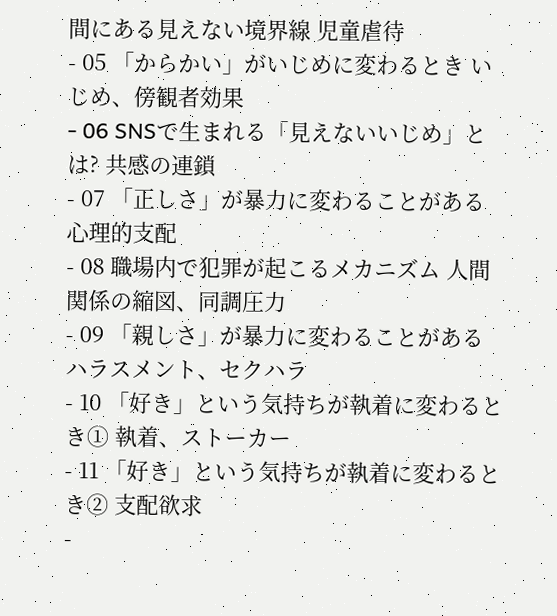間にある見えない境界線 児童虐待
- 05 「からかい」がいじめに変わるとき いじめ、傍観者効果
- 06 SNSで生まれる「見えないいじめ」とは? 共感の連鎖
- 07 「正しさ」が暴力に変わることがある 心理的支配
- 08 職場内で犯罪が起こるメカニズム 人間関係の縮図、同調圧力
- 09 「親しさ」が暴力に変わることがある ハラスメント、セクハラ
- 10 「好き」という気持ちが執着に変わるとき① 執着、ストーカー
- 11 「好き」という気持ちが執着に変わるとき② 支配欲求
-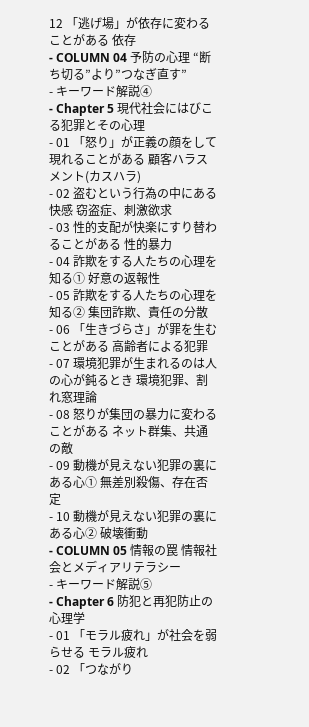12 「逃げ場」が依存に変わることがある 依存
- COLUMN 04 予防の心理 “断ち切る”より”つなぎ直す”
- キーワード解説④
- Chapter 5 現代社会にはびこる犯罪とその心理
- 01 「怒り」が正義の顔をして現れることがある 顧客ハラスメント(カスハラ)
- 02 盗むという行為の中にある快感 窃盗症、刺激欲求
- 03 性的支配が快楽にすり替わることがある 性的暴力
- 04 詐欺をする人たちの心理を知る① 好意の返報性
- 05 詐欺をする人たちの心理を知る② 集団詐欺、責任の分散
- 06 「生きづらさ」が罪を生むことがある 高齢者による犯罪
- 07 環境犯罪が生まれるのは人の心が鈍るとき 環境犯罪、割れ窓理論
- 08 怒りが集団の暴力に変わることがある ネット群集、共通の敵
- 09 動機が見えない犯罪の裏にある心① 無差別殺傷、存在否定
- 10 動機が見えない犯罪の裏にある心② 破壊衝動
- COLUMN 05 情報の罠 情報社会とメディアリテラシー
- キーワード解説⑤
- Chapter 6 防犯と再犯防止の心理学
- 01 「モラル疲れ」が社会を弱らせる モラル疲れ
- 02 「つながり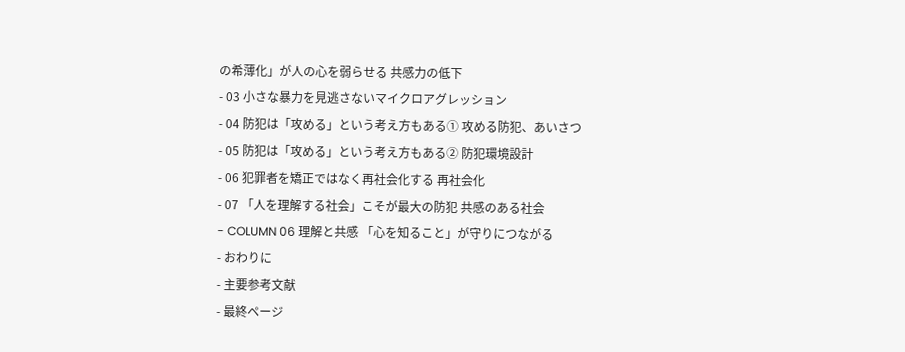の希薄化」が人の心を弱らせる 共感力の低下
- 03 小さな暴力を見逃さないマイクロアグレッション
- 04 防犯は「攻める」という考え方もある① 攻める防犯、あいさつ
- 05 防犯は「攻める」という考え方もある② 防犯環境設計
- 06 犯罪者を矯正ではなく再社会化する 再社会化
- 07 「人を理解する社会」こそが最大の防犯 共感のある社会
- COLUMN 06 理解と共感 「心を知ること」が守りにつながる
- おわりに
- 主要参考文献
- 最終ページ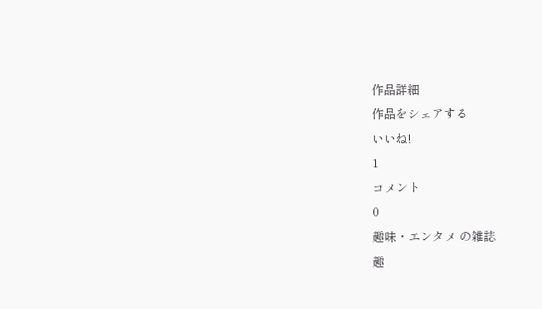作品詳細
作品をシェアする
いいね!
1
コメント
0
趣味・エンタメ の雑誌
趣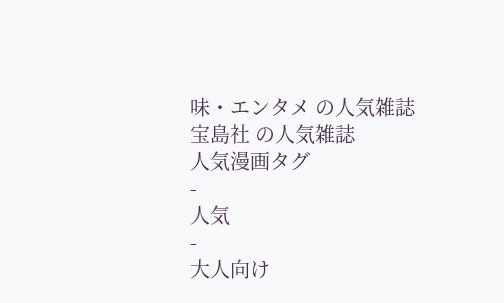味・エンタメ の人気雑誌
宝島社 の人気雑誌
人気漫画タグ
-
人気
-
大人向け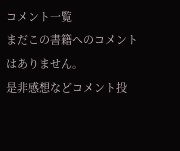コメント一覧
まだこの書籍へのコメントはありません。
是非感想などコメント投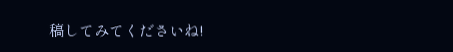稿してみてくださいね!